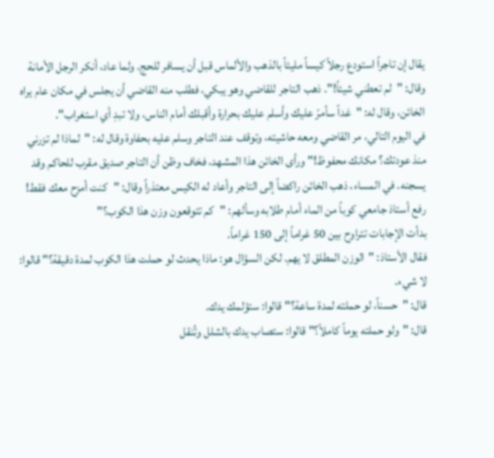يقال إن تاجراً استودع رجلاً كيساً مليئاً بالذهب والألماس قبل أن يسافر للحج. ولما عاد، أنكر الرجل الأمانة وقال: "لم تعطني شيئاً!". ذهب التاجر للقاضي وهو يبكي، فطلب منه القاضي أن يجلس في مكان عام يراه الخائن، وقال له: "غداً سأمرّ عليك وأسلم عليك بحرارة وأقبلك أمام الناس، ولا تبدِ أي استغراب".
في اليوم التالي، مر القاضي ومعه حاشيته، وتوقف عند التاجر وسلم عليه بحفاوة وقال له: "لماذا لم تزرني منذ عودتك؟ مكانك محفوظ!" ورأى الخائن هذا المشهد، فخاف وظن أن التاجر صديق مقرب للحاكم وقد يسجنه. في المساء، ذهب الخائن راكضاً إلى التاجر وأعاد له الكيس معتذراً وقال: "كنت أمزح معك فقط!
رفع أستاذ جامعي كوباً من الماء أمام طلابه وسألهم: "كم تتوقعون وزن هذا الكوب؟"
بدأت الإجابات تتراوح بين 50 غراماً إلى 150 غراماً.
فقال الأستاذ: "الوزن المطلق لا يهم. لكن السؤال هو: ماذا يحدث لو حملت هذا الكوب لمدة دقيقة؟" قالوا: لا شيء.
قال: "حسناً، لو حملته لمدة ساعة؟" قالوا: ستؤلمك يدك.
قال: "ولو حملته يوماً كاملاً؟" قالوا: ستصاب يدك بالشلل وتُنقل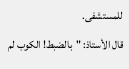للمستشفى.
قال الأستاذ: "بالضبط! الكوب لم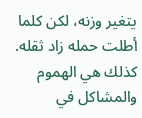يتغير وزنه، لكن كلما أطلت حمله زاد ثقله. كذلك هي الهموم والمشاكل في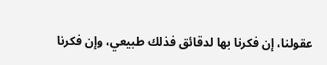عقولنا، إن فكرنا بها لدقائق فذلك طبيعي، وإن فكرنا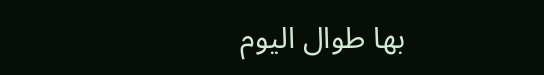بها طوال اليوم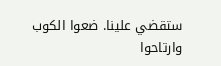ستقضي علينا. ضعوا الكوب وارتاحوا